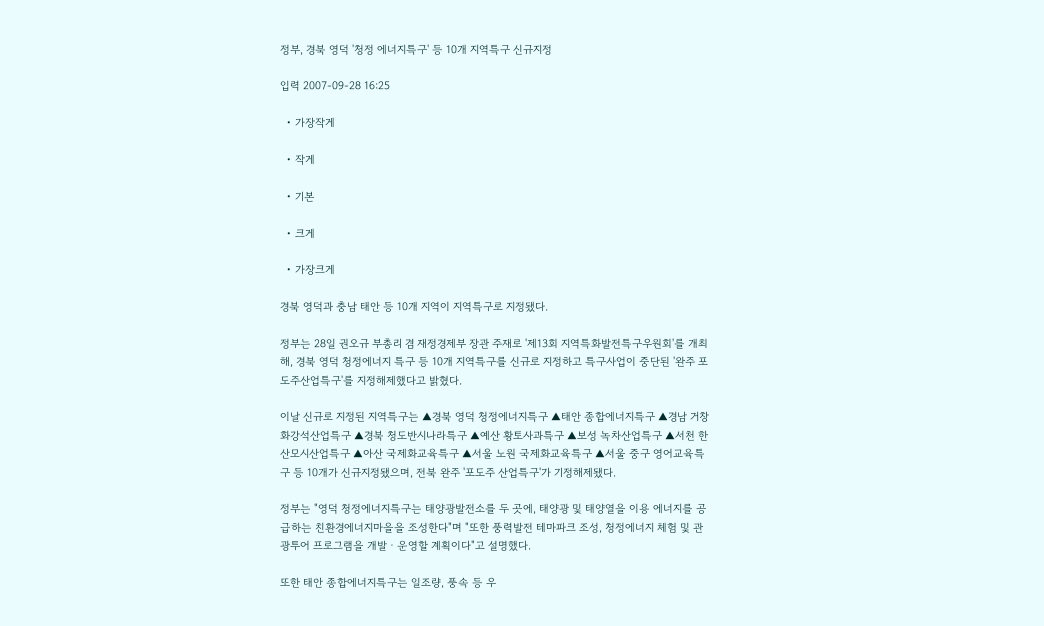정부, 경북 영덕 '청정 에너지특구' 등 10개 지역특구 신규지정

입력 2007-09-28 16:25

  • 가장작게

  • 작게

  • 기본

  • 크게

  • 가장크게

경북 영덕과 충남 태안 등 10개 지역이 지역특구로 지정됐다.

정부는 28일 권오규 부총리 겸 재정경제부 장관 주재로 '제13회 지역특화발전특구우원회'를 개최해, 경북 영덕 청정에너지 특구 등 10개 지역특구를 신규로 지정하고 특구사업이 중단된 '완주 포도주산업특구'를 지정해제했다고 밝혔다.

이날 신규로 지정된 지역특구는 ▲경북 영덕 청정에너지특구 ▲태안 종합에너지특구 ▲경남 거창 화강석산업특구 ▲경북 청도반시나라특구 ▲예산 황토사과특구 ▲보성 녹차산업특구 ▲서천 한산모시산업특구 ▲아산 국제화교육특구 ▲서울 노원 국제화교육특구 ▲서울 중구 영어교육특구 등 10개가 신규지정됐으며, 전북 완주 '포도주 산업특구'가 기정해제됐다.

정부는 "영덕 청정에너지특구는 태양광발전소를 두 곳에, 태양광 및 태양열을 이용 에너지를 공급하는 친환경에너지마을을 조성한다"며 "또한 풍력발전 테마파크 조성, 청정에너지 체험 및 관광투어 프로그램을 개발ㆍ운영할 계획이다"고 설명했다.

또한 태안 종합에너지특구는 일조량, 풍속 등 우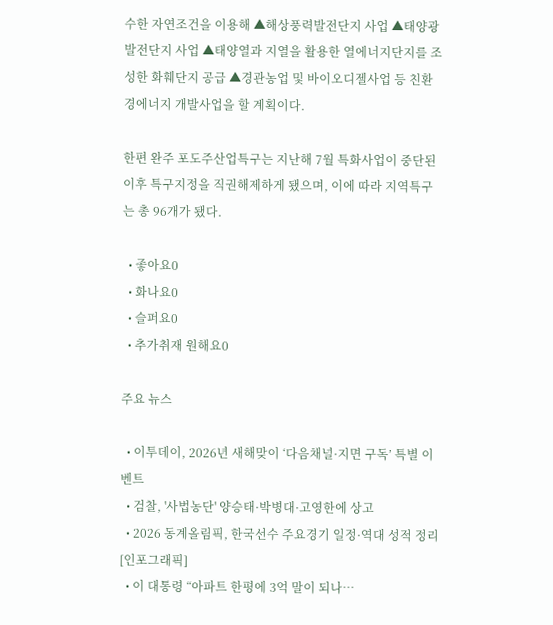수한 자연조건을 이용해 ▲해상풍력발전단지 사업 ▲태양광발전단지 사업 ▲태양열과 지열을 활용한 열에너지단지를 조성한 화훼단지 공급 ▲경관농업 및 바이오디젤사업 등 친환경에너지 개발사업을 할 계획이다.

한편 완주 포도주산업특구는 지난해 7월 특화사업이 중단된 이후 특구지정을 직권해제하게 됐으며, 이에 따라 지역특구는 총 96개가 됐다.

  • 좋아요0
  • 화나요0
  • 슬퍼요0
  • 추가취재 원해요0

주요 뉴스

  • 이투데이, 2026년 새해맞이 ‘다음채널·지면 구독’ 특별 이벤트
  • 검찰, '사법농단' 양승태·박병대·고영한에 상고
  • 2026 동계올림픽, 한국선수 주요경기 일정·역대 성적 정리 [인포그래픽]
  • 이 대통령 “아파트 한평에 3억 말이 되나…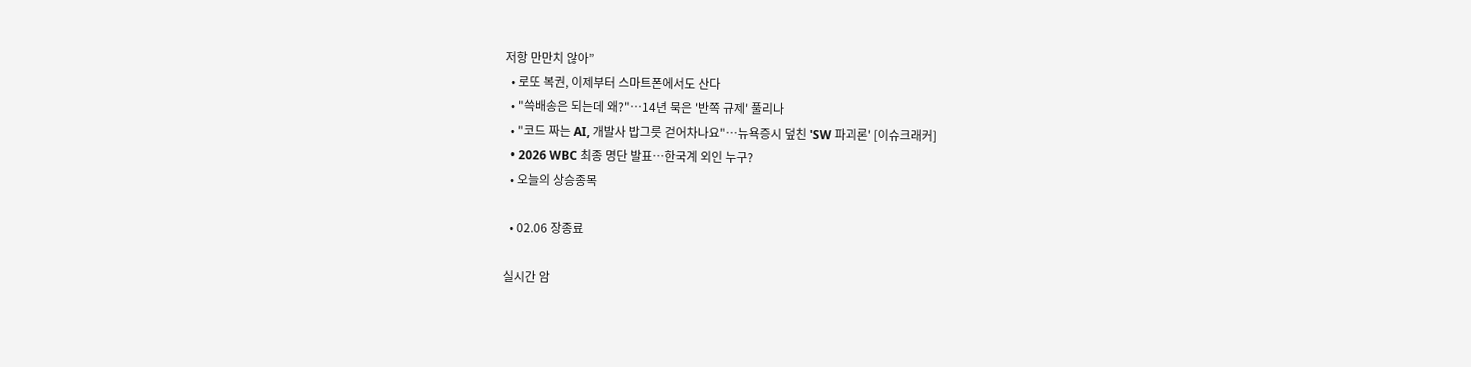저항 만만치 않아”
  • 로또 복권, 이제부터 스마트폰에서도 산다
  • "쓱배송은 되는데 왜?"…14년 묵은 '반쪽 규제' 풀리나
  • "코드 짜는 AI, 개발사 밥그릇 걷어차나요"…뉴욕증시 덮친 'SW 파괴론' [이슈크래커]
  • 2026 WBC 최종 명단 발표…한국계 외인 누구?
  • 오늘의 상승종목

  • 02.06 장종료

실시간 암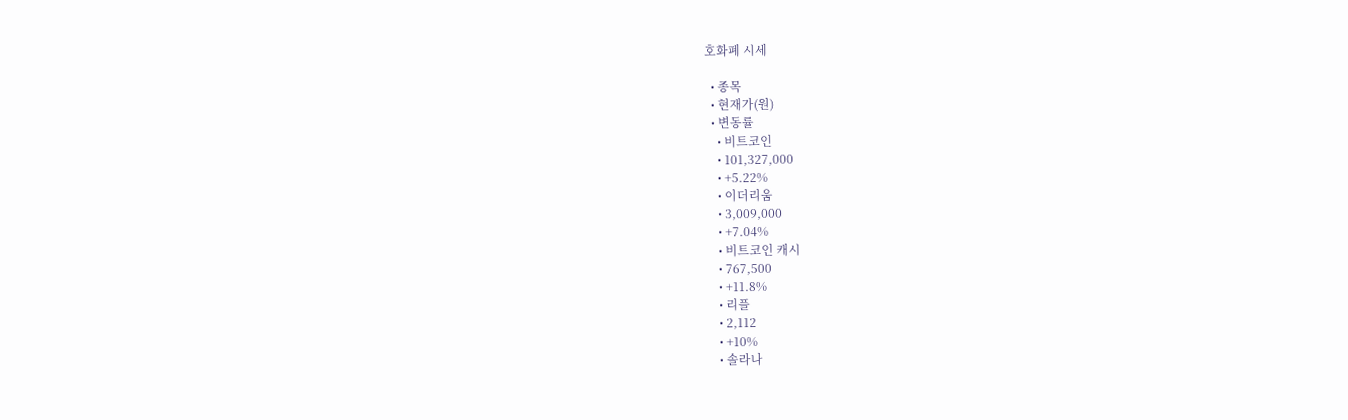호화폐 시세

  • 종목
  • 현재가(원)
  • 변동률
    • 비트코인
    • 101,327,000
    • +5.22%
    • 이더리움
    • 3,009,000
    • +7.04%
    • 비트코인 캐시
    • 767,500
    • +11.8%
    • 리플
    • 2,112
    • +10%
    • 솔라나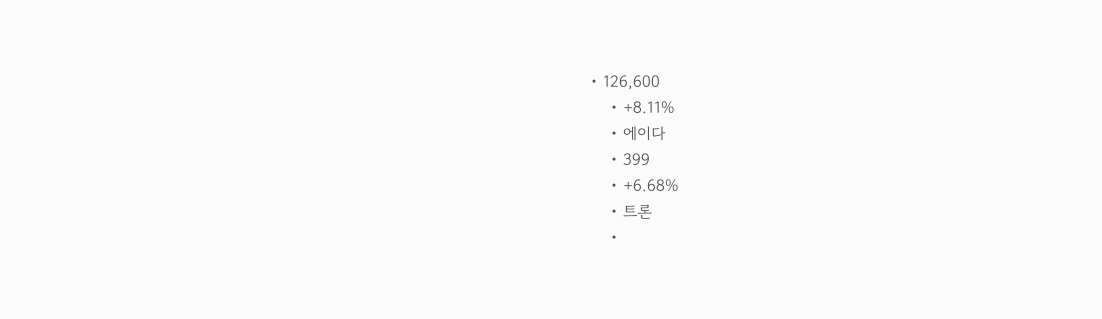• 126,600
    • +8.11%
    • 에이다
    • 399
    • +6.68%
    • 트론
    •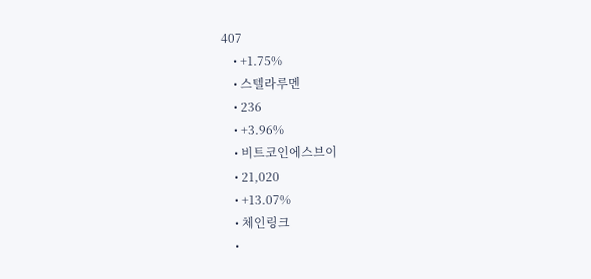407
    • +1.75%
    • 스텔라루멘
    • 236
    • +3.96%
    • 비트코인에스브이
    • 21,020
    • +13.07%
    • 체인링크
    •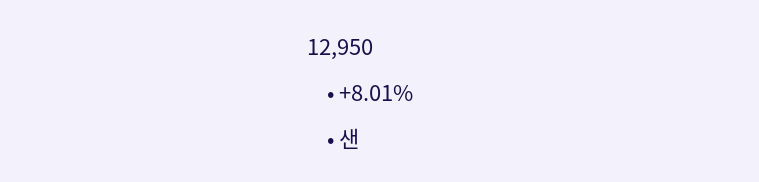12,950
    • +8.01%
    • 샌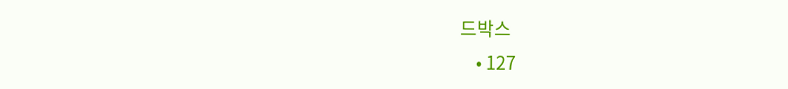드박스
    • 127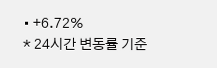• +6.72%
* 24시간 변동률 기준